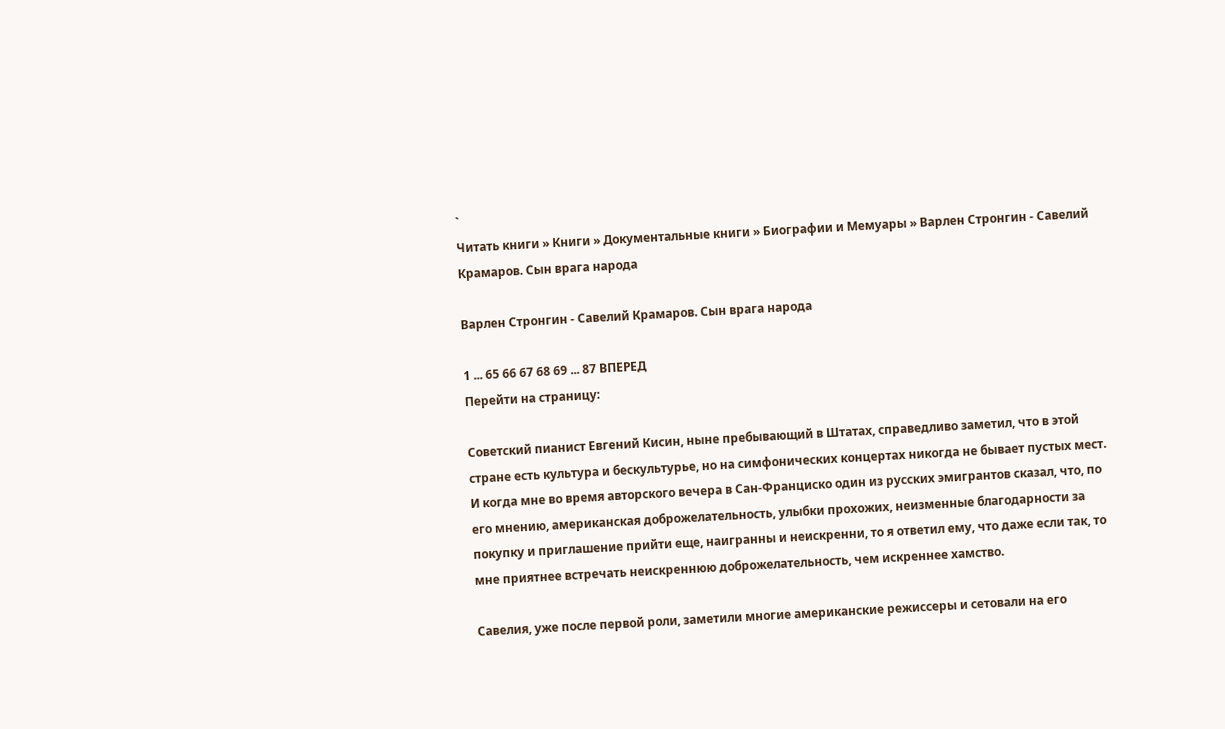`
Читать книги » Книги » Документальные книги » Биографии и Мемуары » Варлен Стронгин - Савелий Крамаров. Cын врага народа

Варлен Стронгин - Савелий Крамаров. Cын врага народа

1 ... 65 66 67 68 69 ... 87 ВПЕРЕД
Перейти на страницу:

Советский пианист Евгений Кисин, ныне пребывающий в Штатах, справедливо заметил, что в этой стране есть культура и бескультурье, но на симфонических концертах никогда не бывает пустых мест. И когда мне во время авторского вечера в Сан-Франциско один из русских эмигрантов сказал, что, по его мнению, американская доброжелательность, улыбки прохожих, неизменные благодарности за покупку и приглашение прийти еще, наигранны и неискренни, то я ответил ему, что даже если так, то мне приятнее встречать неискреннюю доброжелательность, чем искреннее хамство.

Савелия, уже после первой роли, заметили многие американские режиссеры и сетовали на его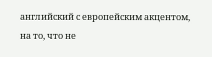английский с европейским акцентом, на то, что не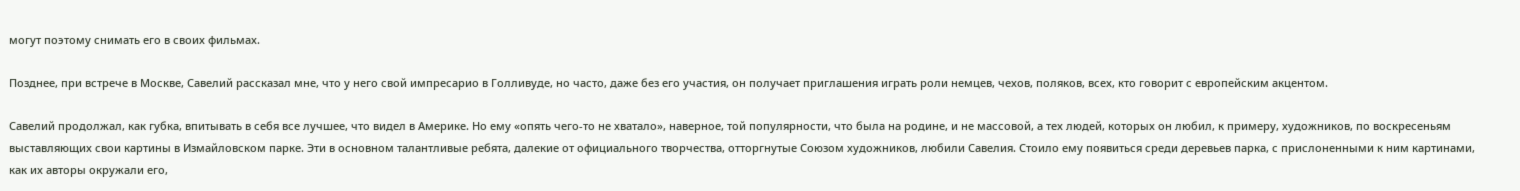могут поэтому снимать его в своих фильмах.

Позднее, при встрече в Москве, Савелий рассказал мне, что у него свой импресарио в Голливуде, но часто, даже без его участия, он получает приглашения играть роли немцев, чехов, поляков, всех, кто говорит с европейским акцентом.

Савелий продолжал, как губка, впитывать в себя все лучшее, что видел в Америке. Но ему «опять чего-то не хватало», наверное, той популярности, что была на родине, и не массовой, а тех людей, которых он любил, к примеру, художников, по воскресеньям выставляющих свои картины в Измайловском парке. Эти в основном талантливые ребята, далекие от официального творчества, отторгнутые Союзом художников, любили Савелия. Стоило ему появиться среди деревьев парка, с прислоненными к ним картинами, как их авторы окружали его,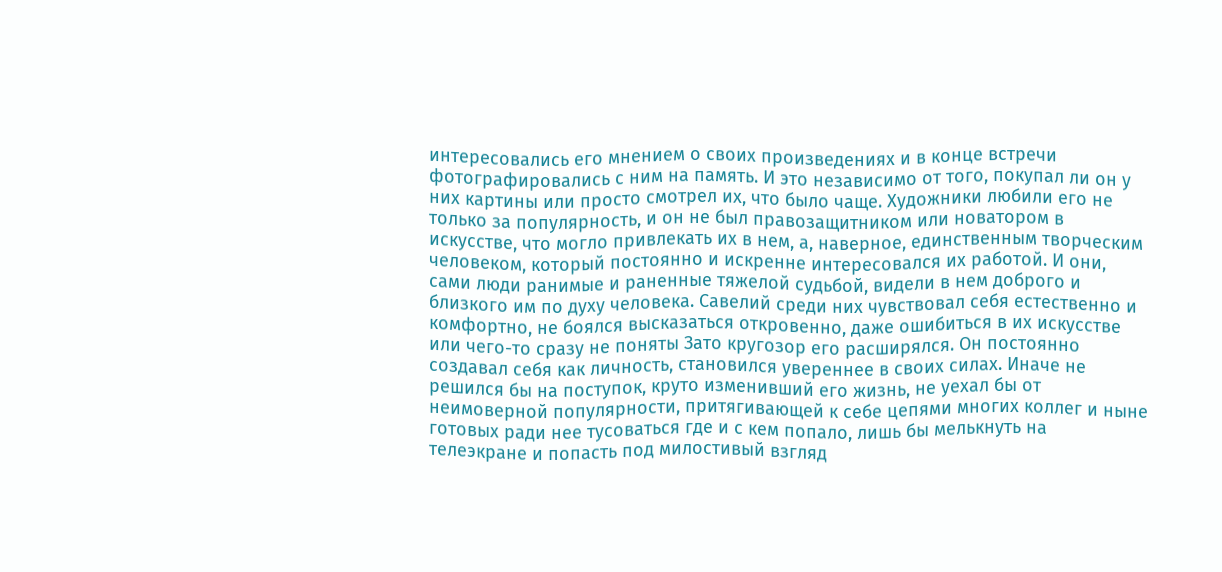интересовались его мнением о своих произведениях и в конце встречи фотографировались с ним на память. И это независимо от того, покупал ли он у них картины или просто смотрел их, что было чаще. Художники любили его не только за популярность, и он не был правозащитником или новатором в искусстве, что могло привлекать их в нем, а, наверное, единственным творческим человеком, который постоянно и искренне интересовался их работой. И они, сами люди ранимые и раненные тяжелой судьбой, видели в нем доброго и близкого им по духу человека. Савелий среди них чувствовал себя естественно и комфортно, не боялся высказаться откровенно, даже ошибиться в их искусстве или чего-то сразу не поняты Зато кругозор его расширялся. Он постоянно создавал себя как личность, становился увереннее в своих силах. Иначе не решился бы на поступок, круто изменивший его жизнь, не уехал бы от неимоверной популярности, притягивающей к себе цепями многих коллег и ныне готовых ради нее тусоваться где и с кем попало, лишь бы мелькнуть на телеэкране и попасть под милостивый взгляд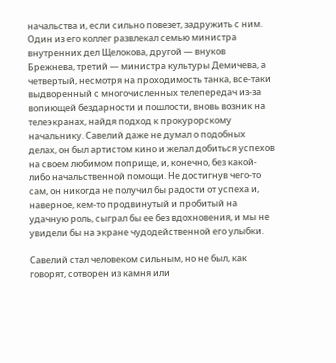начальства и, если сильно повезет, задружить с ним. Один из его коллег развлекал семью министра внутренних дел Щелокова, другой — внуков Брежнева, третий — министра культуры Демичева, а четвертый, несмотря на проходимость танка, все-таки выдворенный с многочисленных телепередач из-за вопиющей бездарности и пошлости, вновь возник на телеэкранах, найдя подход к прокурорскому начальнику. Савелий даже не думал о подобных делах, он был артистом кино и желал добиться успехов на своем любимом поприще, и, конечно, без какой-либо начальственной помощи. Не достигнув чего-то сам, он никогда не получил бы радости от успеха и, наверное, кем-то продвинутый и пробитый на удачную роль, сыграл бы ее без вдохновения, и мы не увидели бы на экране чудодейственной его улыбки.

Савелий стал человеком сильным, но не был, как говорят, сотворен из камня или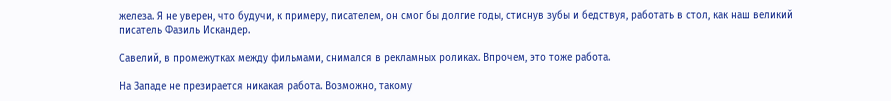железа. Я не уверен, что будучи, к примеру, писателем, он смог бы долгие годы, стиснув зубы и бедствуя, работать в стол, как наш великий писатель Фазиль Искандер.

Савелий, в промежутках между фильмами, снимался в рекламных роликах. Впрочем, это тоже работа.

На Западе не презирается никакая работа. Возможно, такому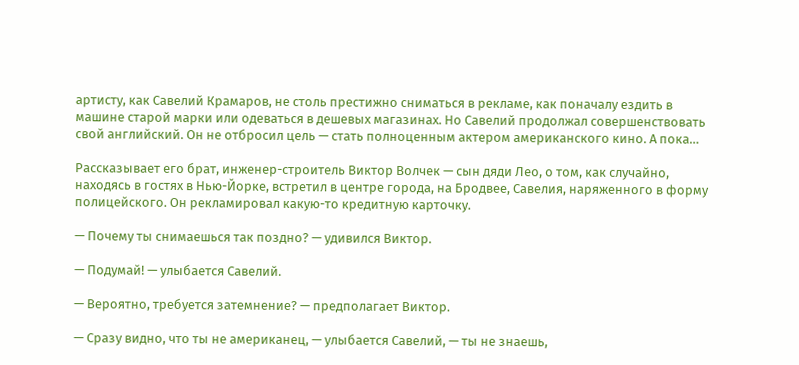артисту, как Савелий Крамаров, не столь престижно сниматься в рекламе, как поначалу ездить в машине старой марки или одеваться в дешевых магазинах. Но Савелий продолжал совершенствовать свой английский. Он не отбросил цель — стать полноценным актером американского кино. А пока…

Рассказывает его брат, инженер-строитель Виктор Волчек — сын дяди Лео, о том, как случайно, находясь в гостях в Нью-Йорке, встретил в центре города, на Бродвее, Савелия, наряженного в форму полицейского. Он рекламировал какую-то кредитную карточку.

— Почему ты снимаешься так поздно? — удивился Виктор.

— Подумай! — улыбается Савелий.

— Вероятно, требуется затемнение? — предполагает Виктор.

— Сразу видно, что ты не американец, — улыбается Савелий, — ты не знаешь,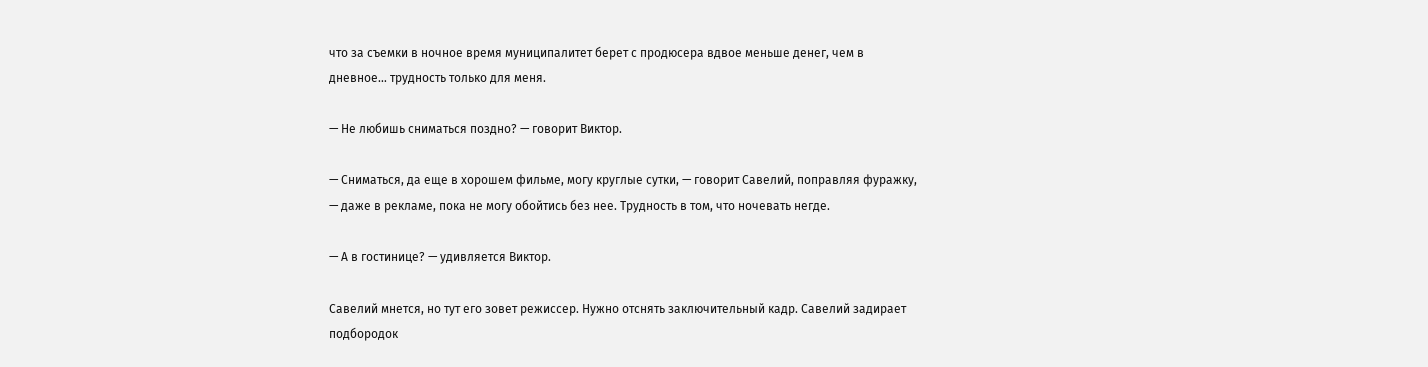что за съемки в ночное время муниципалитет берет с продюсера вдвое меньше денег, чем в дневное… трудность только для меня.

— Не любишь сниматься поздно? — говорит Виктор.

— Сниматься, да еще в хорошем фильме, могу круглые сутки, — говорит Савелий, поправляя фуражку, — даже в рекламе, пока не могу обойтись без нее. Трудность в том, что ночевать негде.

— А в гостинице? — удивляется Виктор.

Савелий мнется, но тут его зовет режиссер. Нужно отснять заключительный кадр. Савелий задирает подбородок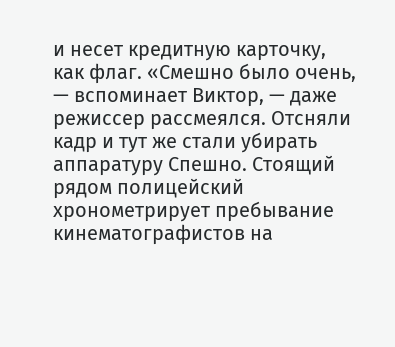и несет кредитную карточку, как флаг. «Смешно было очень, — вспоминает Виктор, — даже режиссер рассмеялся. Отсняли кадр и тут же стали убирать аппаратуру Спешно. Стоящий рядом полицейский хронометрирует пребывание кинематографистов на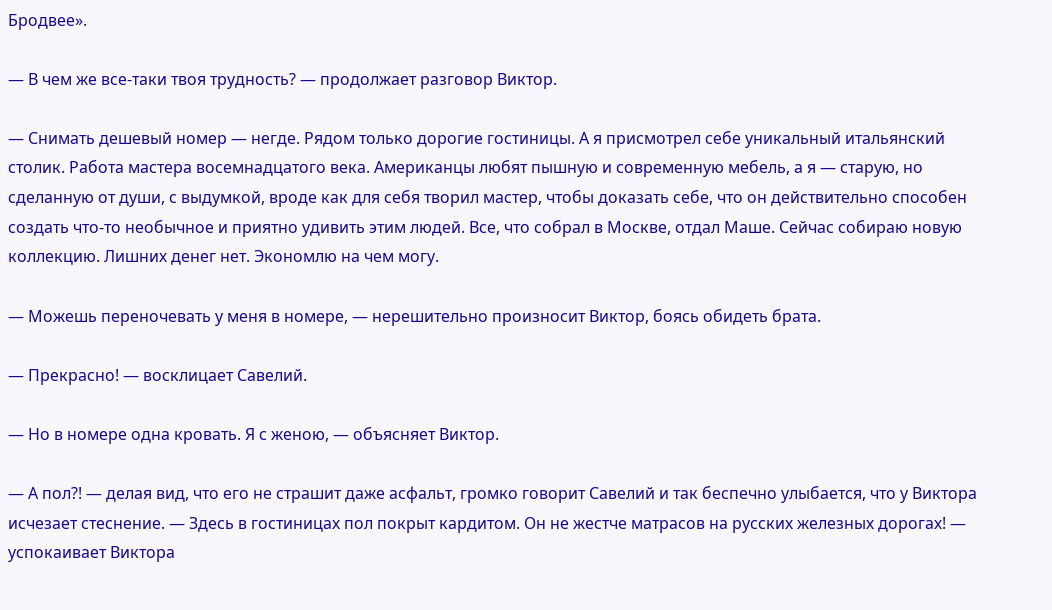Бродвее».

— В чем же все-таки твоя трудность? — продолжает разговор Виктор.

— Снимать дешевый номер — негде. Рядом только дорогие гостиницы. А я присмотрел себе уникальный итальянский столик. Работа мастера восемнадцатого века. Американцы любят пышную и современную мебель, а я — старую, но сделанную от души, с выдумкой, вроде как для себя творил мастер, чтобы доказать себе, что он действительно способен создать что-то необычное и приятно удивить этим людей. Все, что собрал в Москве, отдал Маше. Сейчас собираю новую коллекцию. Лишних денег нет. Экономлю на чем могу.

— Можешь переночевать у меня в номере, — нерешительно произносит Виктор, боясь обидеть брата.

— Прекрасно! — восклицает Савелий.

— Но в номере одна кровать. Я с женою, — объясняет Виктор.

— А пол?! — делая вид, что его не страшит даже асфальт, громко говорит Савелий и так беспечно улыбается, что у Виктора исчезает стеснение. — Здесь в гостиницах пол покрыт кардитом. Он не жестче матрасов на русских железных дорогах! — успокаивает Виктора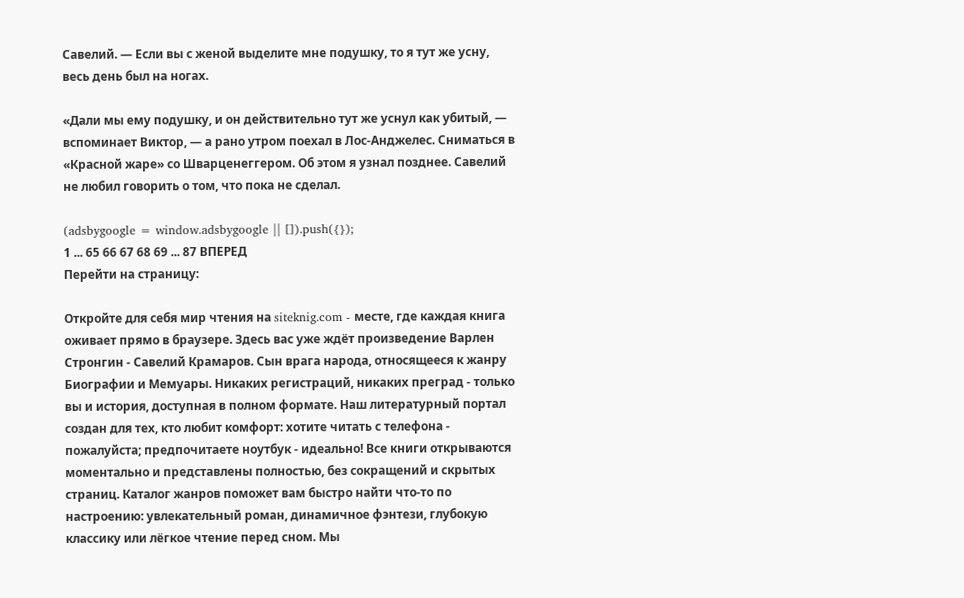Савелий. — Если вы с женой выделите мне подушку, то я тут же усну, весь день был на ногах.

«Дали мы ему подушку, и он действительно тут же уснул как убитый, — вспоминает Виктор, — а рано утром поехал в Лос-Анджелес. Сниматься в «Красной жаре» со Шварценеггером. Об этом я узнал позднее. Савелий не любил говорить о том, что пока не сделал.

(adsbygoogle = window.adsbygoogle || []).push({});
1 ... 65 66 67 68 69 ... 87 ВПЕРЕД
Перейти на страницу:

Откройте для себя мир чтения на siteknig.com - месте, где каждая книга оживает прямо в браузере. Здесь вас уже ждёт произведение Варлен Стронгин - Савелий Крамаров. Cын врага народа, относящееся к жанру Биографии и Мемуары. Никаких регистраций, никаких преград - только вы и история, доступная в полном формате. Наш литературный портал создан для тех, кто любит комфорт: хотите читать с телефона - пожалуйста; предпочитаете ноутбук - идеально! Все книги открываются моментально и представлены полностью, без сокращений и скрытых страниц. Каталог жанров поможет вам быстро найти что-то по настроению: увлекательный роман, динамичное фэнтези, глубокую классику или лёгкое чтение перед сном. Мы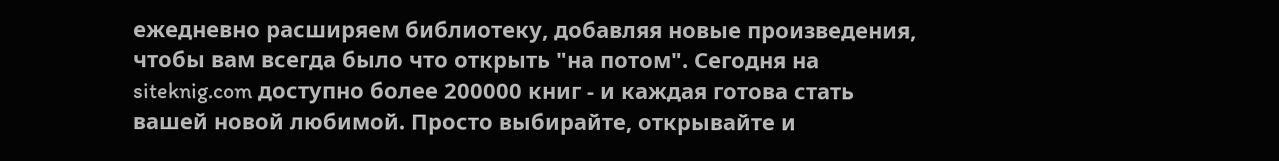ежедневно расширяем библиотеку, добавляя новые произведения, чтобы вам всегда было что открыть "на потом". Сегодня на siteknig.com доступно более 200000 книг - и каждая готова стать вашей новой любимой. Просто выбирайте, открывайте и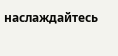наслаждайтесь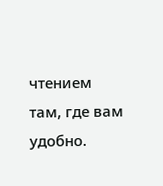чтением там, где вам удобно.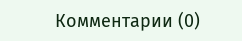Комментарии (0)